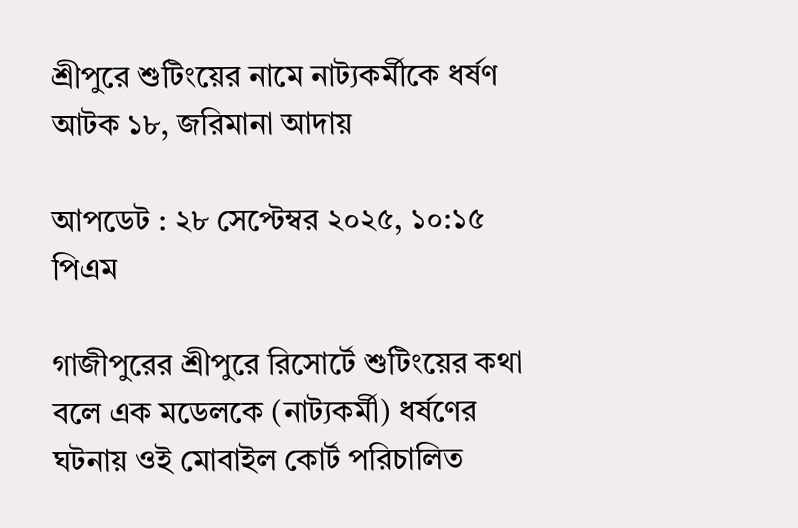শ্রীপুরে শুটিংয়ের নামে নাট্যকর্মীকে ধর্ষণ আটক ১৮, জরিমানা আদায়

আপডেট : ২৮ সেপ্টেম্বর ২০২৫, ১০:১৫ পিএম

গাজীপুরের শ্রীপুরে রিসোর্টে শুটিংয়ের কথা বলে এক মডেলকে (নাট্যকর্মী) ধর্ষণের ঘটনায় ওই মোবাইল কোর্ট পরিচালিত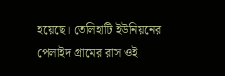হয়েছে। তেলিহাটি ইউনিয়নের পেলাইদ গ্রামের রাস ওই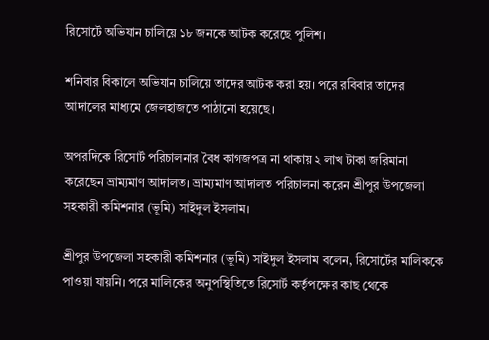রিসোর্টে অভিযান চালিয়ে ১৮ জনকে আটক করেছে পুলিশ।

শনিবার বিকালে অভিযান চালিয়ে তাদের আটক করা হয়। পরে রবিবার তাদের আদালের মাধ্যমে জেলহাজতে পাঠানো হয়েছে।

অপরদিকে রিসোর্ট পরিচালনার বৈধ কাগজপত্র না থাকায় ২ লাখ টাকা জরিমানা করেছেন ভ্রাম্যমাণ আদালত। ভ্রাম্যমাণ আদালত পরিচালনা করেন শ্রীপুর উপজেলা সহকারী কমিশনার (ভূমি) সাইদুল ইসলাম।

শ্রীপুর উপজেলা সহকারী কমিশনার (ভূমি) সাইদুল ইসলাম বলেন, রিসোর্টের মালিককে পাওয়া যায়নি। পরে মালিকের অনুপস্থিতিতে রিসোর্ট কর্তৃপক্ষের কাছ থেকে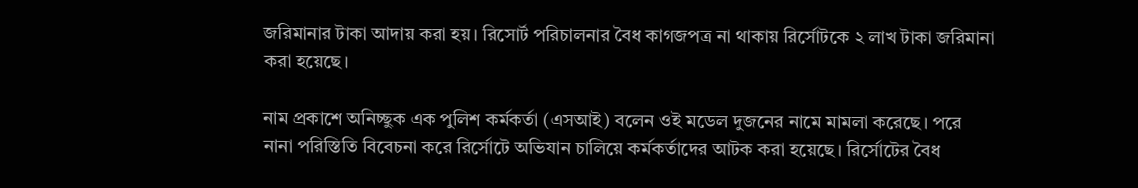জরিমানার টাকা আদায় করা হয়। রিসোর্ট পরিচালনার বৈধ কাগজপত্র না থাকায় রির্সোটকে ২ লাখ টাকা জরিমানা করা হয়েছে।

নাম প্রকাশে অনিচ্ছুক এক পুলিশ কর্মকর্তা (এসআই) বলেন ওই মডেল দুজনের নামে মামলা করেছে। পরে নানা পরিস্তিতি বিবেচনা করে রির্সোটে অভিযান চালিয়ে কর্মকর্তাদের আটক করা হয়েছে। রির্সোটের বৈধ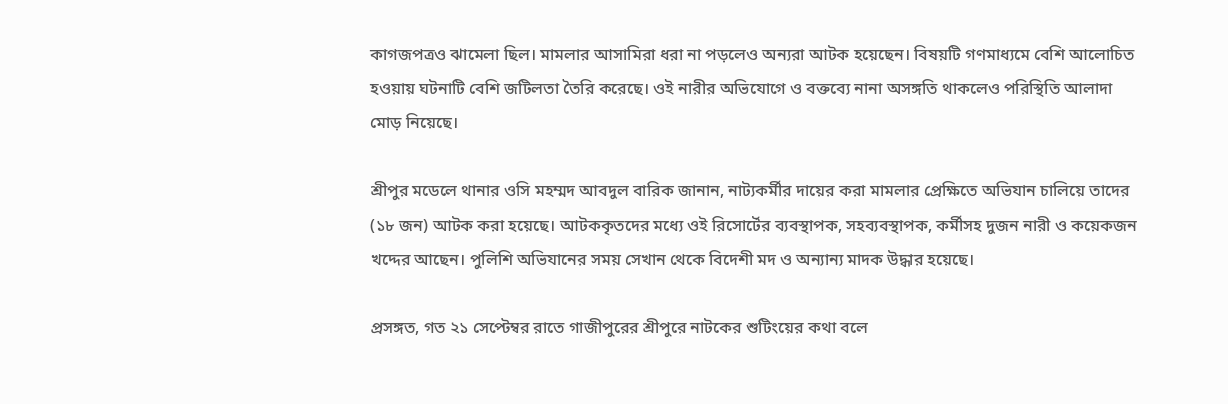কাগজপত্রও ঝামেলা ছিল। মামলার আসামিরা ধরা না পড়লেও অন্যরা আটক হয়েছেন। বিষয়টি গণমাধ্যমে বেশি আলোচিত হওয়ায় ঘটনাটি বেশি জটিলতা তৈরি করেছে। ওই নারীর অভিযোগে ও বক্তব্যে নানা অসঙ্গতি থাকলেও পরিস্থিতি আলাদা মোড় নিয়েছে।

শ্রীপুর মডেলে থানার ওসি মহম্মদ আবদুল বারিক জানান, নাট্যকর্মীর দায়ের করা মামলার প্রেক্ষিতে অভিযান চালিয়ে তাদের (১৮ জন) আটক করা হয়েছে। আটককৃতদের মধ্যে ওই রিসোর্টের ব্যবস্থাপক, সহব্যবস্থাপক, কর্মীসহ দুজন নারী ও কয়েকজন খদ্দের আছেন। পুলিশি অভিযানের সময় সেখান থেকে বিদেশী মদ ও অন্যান্য মাদক উদ্ধার হয়েছে।

প্রসঙ্গত, গত ২১ সেপ্টেম্বর রাতে গাজীপুরের শ্রীপুরে নাটকের শুটিংয়ের কথা বলে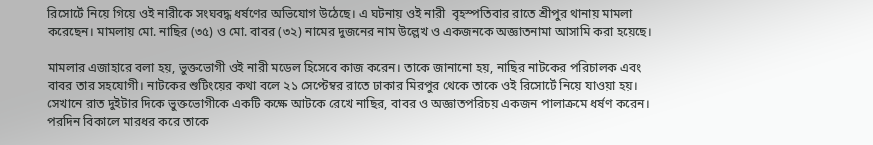রিসোর্টে নিয়ে গিয়ে ওই নারীকে সংঘবদ্ধ ধর্ষণের অভিযোগ উঠেছে। এ ঘটনায় ওই নারী  বৃহস্পতিবার রাতে শ্রীপুর থানায় মামলা করেছেন। মামলায় মো. নাছির (৩৫) ও মো. বাবর (৩২) নামের দুজনের নাম উল্লেখ ও একজনকে অজ্ঞাতনামা আসামি করা হয়েছে।

মামলার এজাহারে বলা হয়, ভুক্তভোগী ওই নারী মডেল হিসেবে কাজ করেন। তাকে জানানো হয়, নাছির নাটকের পরিচালক এবং বাবর তার সহযোগী। নাটকের শুটিংয়ের কথা বলে ২১ সেপ্টেম্বর রাতে ঢাকার মিরপুর থেকে তাকে ওই রিসোর্টে নিয়ে যাওয়া হয়। সেখানে রাত দুইটার দিকে ভুক্তভোগীকে একটি কক্ষে আটকে রেখে নাছির, বাবর ও অজ্ঞাতপরিচয় একজন পালাক্রমে ধর্ষণ করেন। পরদিন বিকালে মারধর করে তাকে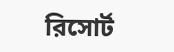রিসোর্ট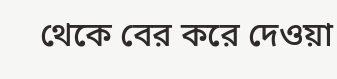থেকে বের করে দেওয়া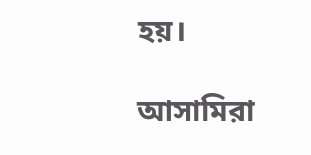হয়।

আসামিরা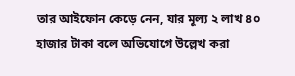তার আইফোন কেড়ে নেন, যার মূল্য ২ লাখ ৪০ হাজার টাকা বলে অভিযোগে উল্লেখ করা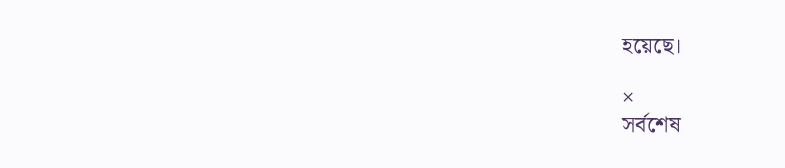হয়েছে।

×
সর্বশেষ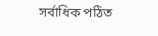সর্বাধিক পঠিত